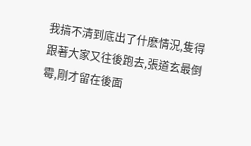我搞不清到底出了什麽情況,隻得跟著大家又往後跑去,張道玄最倒霉,剛才留在後面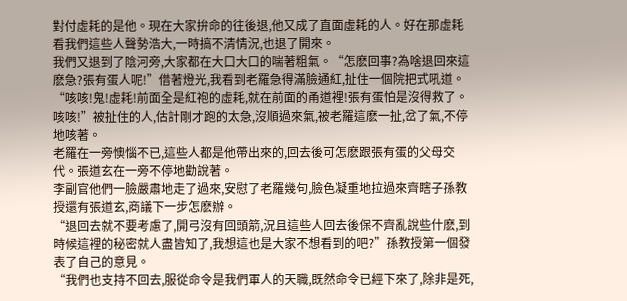對付虛耗的是他。現在大家拚命的往後退,他又成了直面虛耗的人。好在那虛耗看我們這些人聲勢浩大,一時搞不清情況,也退了開來。
我們又退到了陰河旁,大家都在大口大口的喘著粗氣。“怎麽回事?為啥退回來這麽急?張有蛋人呢!”借著燈光,我看到老羅急得滿臉通紅,扯住一個院把式吼道。
“咳咳!鬼!虛耗!前面全是紅袍的虛耗,就在前面的甬道裡!張有蛋怕是沒得救了。咳咳!”被扯住的人,估計剛才跑的太急,沒順過來氣,被老羅這麽一扯,岔了氣,不停地咳著。
老羅在一旁懊惱不已,這些人都是他帶出來的,回去後可怎麽跟張有蛋的父母交代。張道玄在一旁不停地勸說著。
李副官他們一臉嚴肅地走了過來,安慰了老羅幾句,臉色凝重地拉過來齊瞎子孫教授還有張道玄,商議下一步怎麽辦。
“退回去就不要考慮了,開弓沒有回頭箭,況且這些人回去後保不齊亂說些什麽,到時候這裡的秘密就人盡皆知了,我想這也是大家不想看到的吧?”孫教授第一個發表了自己的意見。
“我們也支持不回去,服從命令是我們軍人的天職,既然命令已經下來了,除非是死,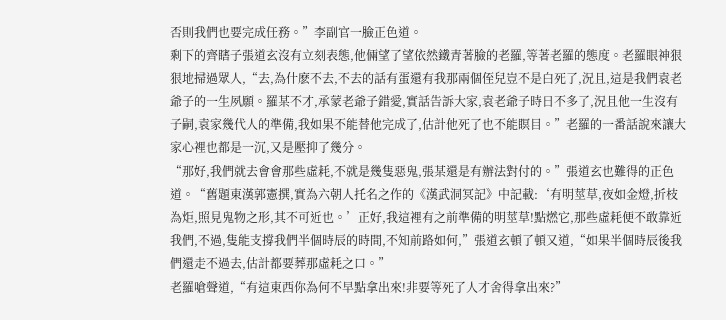否則我們也要完成任務。”李副官一臉正色道。
剩下的齊瞎子張道玄沒有立刻表態,他倆望了望依然鐵青著臉的老羅,等著老羅的態度。老羅眼神狠狠地掃過眾人,“去,為什麽不去,不去的話有蛋還有我那兩個侄兒豈不是白死了,況且,這是我們袁老爺子的一生夙願。羅某不才,承蒙老爺子錯愛,實話告訴大家,袁老爺子時日不多了,況且他一生沒有子嗣,袁家幾代人的準備,我如果不能替他完成了,估計他死了也不能瞑目。”老羅的一番話說來讓大家心裡也都是一沉,又是壓抑了幾分。
“那好,我們就去會會那些虛耗,不就是幾隻惡鬼,張某還是有辦法對付的。”張道玄也難得的正色道。“舊題東漢郭憲撰,實為六朝人托名之作的《漢武洞冥記》中記載:‘有明莖草,夜如金燈,折枝為炬,照見鬼物之形,其不可近也。’正好,我這裡有之前準備的明莖草!點燃它,那些虛耗便不敢靠近我們,不過,隻能支撐我們半個時辰的時間,不知前路如何,”張道玄頓了頓又道,“如果半個時辰後我們還走不過去,估計都要葬那虛耗之口。”
老羅嗆聲道,“有這東西你為何不早點拿出來!非要等死了人才舍得拿出來?”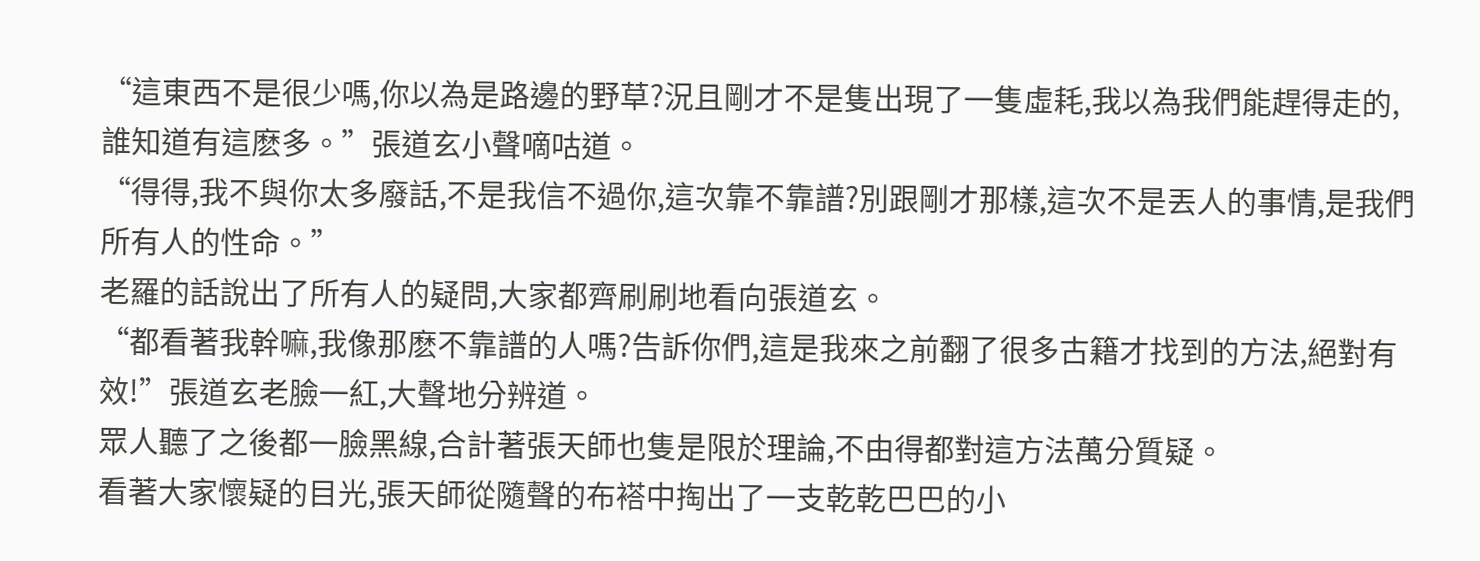“這東西不是很少嗎,你以為是路邊的野草?況且剛才不是隻出現了一隻虛耗,我以為我們能趕得走的,誰知道有這麽多。”張道玄小聲嘀咕道。
“得得,我不與你太多廢話,不是我信不過你,這次靠不靠譜?別跟剛才那樣,這次不是丟人的事情,是我們所有人的性命。”
老羅的話說出了所有人的疑問,大家都齊刷刷地看向張道玄。
“都看著我幹嘛,我像那麽不靠譜的人嗎?告訴你們,這是我來之前翻了很多古籍才找到的方法,絕對有效!”張道玄老臉一紅,大聲地分辨道。
眾人聽了之後都一臉黑線,合計著張天師也隻是限於理論,不由得都對這方法萬分質疑。
看著大家懷疑的目光,張天師從隨聲的布褡中掏出了一支乾乾巴巴的小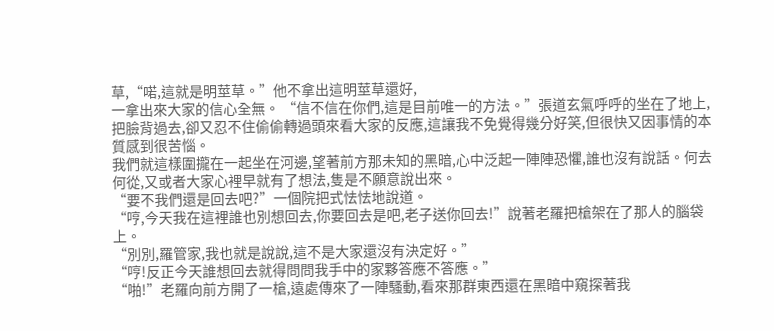草,“喏,這就是明莖草。”他不拿出這明莖草還好,
一拿出來大家的信心全無。 “信不信在你們,這是目前唯一的方法。”張道玄氣呼呼的坐在了地上,把臉背過去,卻又忍不住偷偷轉過頭來看大家的反應,這讓我不免覺得幾分好笑,但很快又因事情的本質感到很苦惱。
我們就這樣圍攏在一起坐在河邊,望著前方那未知的黑暗,心中泛起一陣陣恐懼,誰也沒有說話。何去何從,又或者大家心裡早就有了想法,隻是不願意說出來。
“要不我們還是回去吧?”一個院把式怯怯地說道。
“哼,今天我在這裡誰也別想回去,你要回去是吧,老子送你回去!”說著老羅把槍架在了那人的腦袋上。
“別別,羅管家,我也就是說說,這不是大家還沒有決定好。”
“哼!反正今天誰想回去就得問問我手中的家夥答應不答應。”
“啪!”老羅向前方開了一槍,遠處傳來了一陣騷動,看來那群東西還在黑暗中窺探著我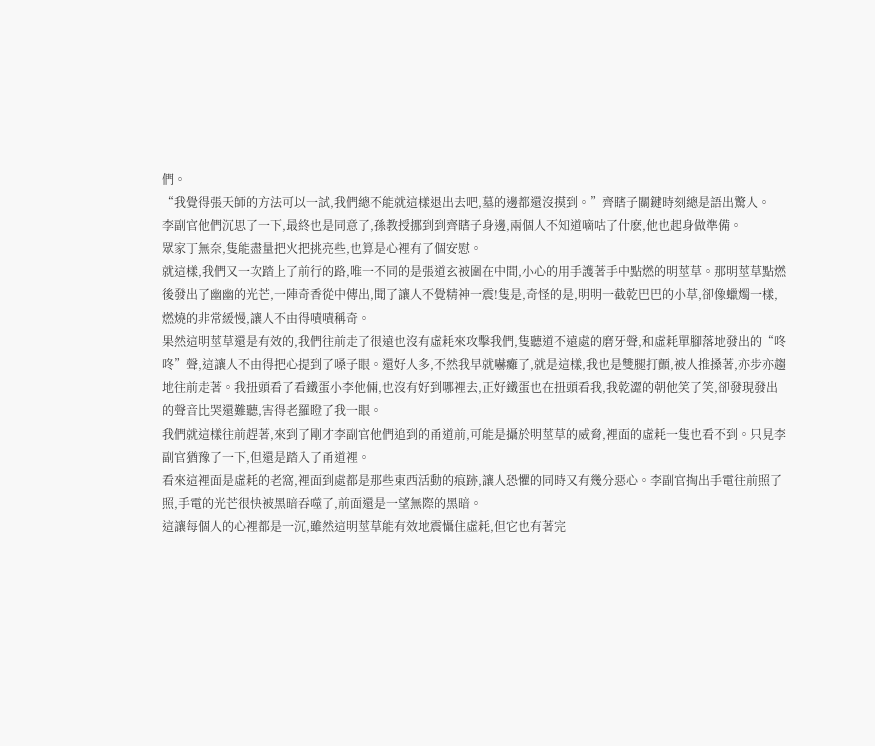們。
“我覺得張天師的方法可以一試,我們總不能就這樣退出去吧,墓的邊都還沒摸到。”齊瞎子關鍵時刻總是語出驚人。
李副官他們沉思了一下,最終也是同意了,孫教授挪到到齊瞎子身邊,兩個人不知道嘀咕了什麽,他也起身做準備。
眾家丁無奈,隻能盡量把火把挑亮些,也算是心裡有了個安慰。
就這樣,我們又一次踏上了前行的路,唯一不同的是張道玄被圍在中間,小心的用手護著手中點燃的明莖草。那明莖草點燃後發出了幽幽的光芒,一陣奇香從中傳出,聞了讓人不覺精神一震!隻是,奇怪的是,明明一截乾巴巴的小草,卻像蠟燭一樣,燃燒的非常緩慢,讓人不由得嘖嘖稱奇。
果然這明莖草還是有效的,我們往前走了很遠也沒有虛耗來攻擊我們,隻聽道不遠處的磨牙聲,和虛耗單腳落地發出的“咚咚”聲,這讓人不由得把心提到了嗓子眼。還好人多,不然我早就嚇癱了,就是這樣,我也是雙腿打顫,被人推搡著,亦步亦趨地往前走著。我扭頭看了看鐵蛋小李他倆,也沒有好到哪裡去,正好鐵蛋也在扭頭看我,我乾澀的朝他笑了笑,卻發現發出的聲音比哭還難聽,害得老羅瞪了我一眼。
我們就這樣往前趕著,來到了剛才李副官他們追到的甬道前,可能是攝於明莖草的威脅,裡面的虛耗一隻也看不到。只見李副官猶豫了一下,但還是踏入了甬道裡。
看來這裡面是虛耗的老窩,裡面到處都是那些東西活動的痕跡,讓人恐懼的同時又有幾分惡心。李副官掏出手電往前照了照,手電的光芒很快被黑暗吞噬了,前面還是一望無際的黑暗。
這讓每個人的心裡都是一沉,雖然這明莖草能有效地震懾住虛耗,但它也有著完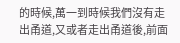的時候,萬一到時候我們沒有走出甬道,又或者走出甬道後,前面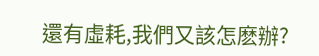還有虛耗,我們又該怎麽辦?